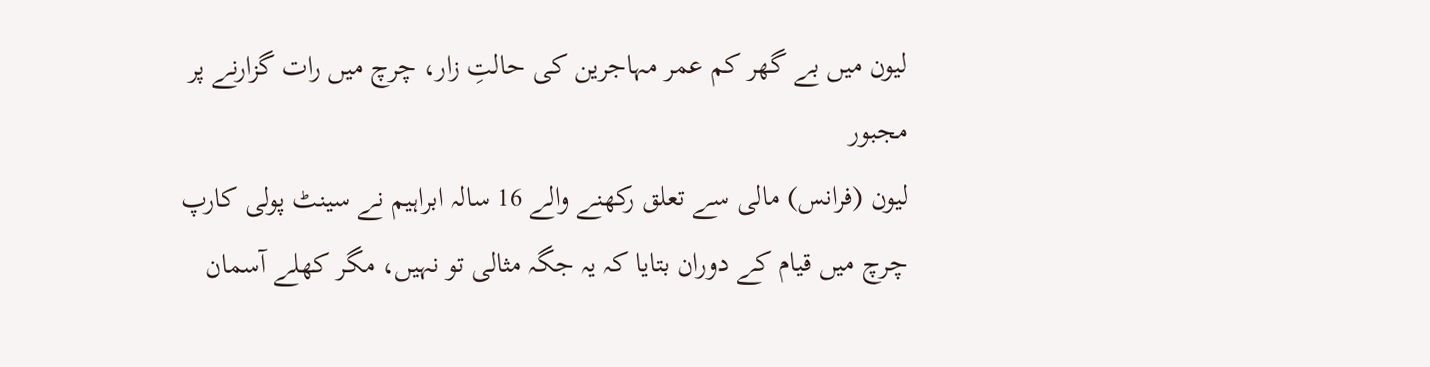لیون میں بے گھر کم عمر مہاجرین کی حالتِ زار، چرچ میں رات گزارنے پر مجبور
لیون (فرانس) مالی سے تعلق رکھنے والے 16 سالہ ابراہیم نے سینٹ پولی کارپ چرچ میں قیام کے دوران بتایا کہ یہ جگہ مثالی تو نہیں، مگر کھلے آسمان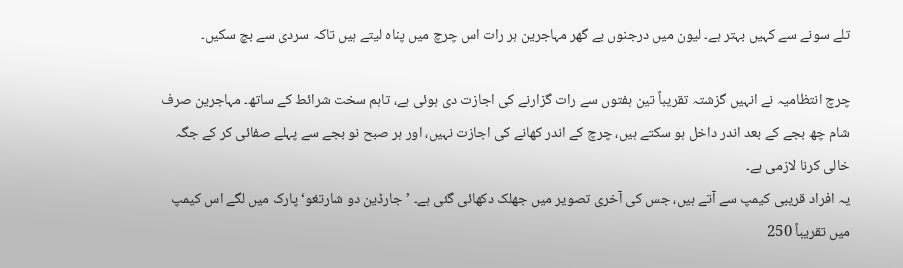تلے سونے سے کہیں بہتر ہے۔ لیون میں درجنوں بے گھر مہاجرین ہر رات اس چرچ میں پناہ لیتے ہیں تاکہ سردی سے بچ سکیں۔

چرچ انتظامیہ نے انہیں گزشتہ تقریباً تین ہفتوں سے رات گزارنے کی اجازت دی ہوئی ہے، تاہم سخت شرائط کے ساتھ۔ مہاجرین صرف شام چھ بجے کے بعد اندر داخل ہو سکتے ہیں، چرچ کے اندر کھانے کی اجازت نہیں، اور ہر صبح نو بجے سے پہلے صفائی کر کے جگہ خالی کرنا لازمی ہے۔
یہ افراد قریبی کیمپ سے آتے ہیں، جس کی آخری تصویر میں جھلک دکھائی گئی ہے۔ ’جارڈین دو شارتغو‘ پارک میں لگے اس کیمپ میں تقریباً 250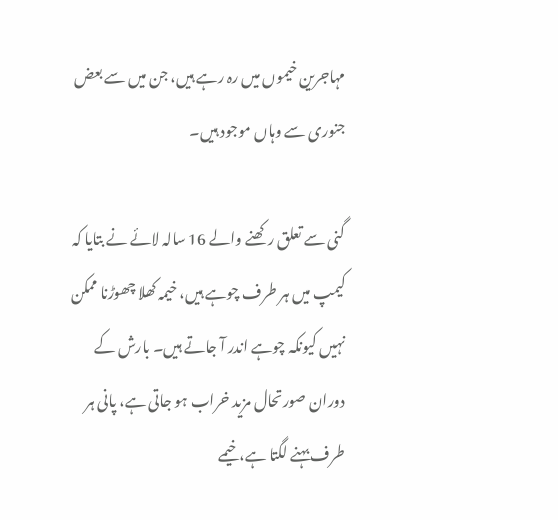مہاجرین خیموں میں رہ رہے ہیں، جن میں سے بعض جنوری سے وہاں موجود ہیں۔

گنی سے تعلق رکھنے والے 16 سالہ لائے نے بتایا کہ کیمپ میں ہر طرف چوہے ہیں، خیمہ کھلا چھوڑنا ممکن نہیں کیونکہ چوہے اندر آ جاتے ہیں۔ بارش کے دوران صورتحال مزید خراب ہو جاتی ہے، پانی ہر طرف بہنے لگتا ہے، خیمے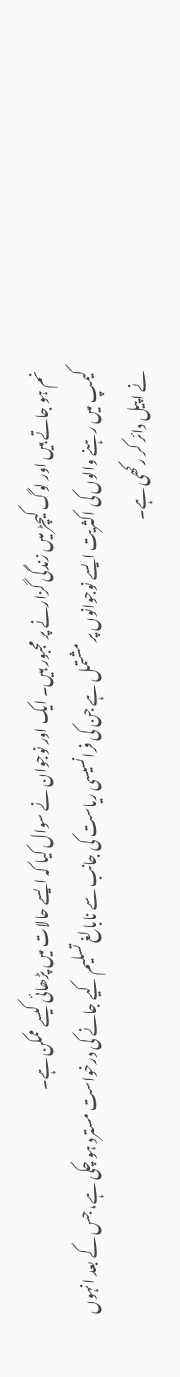نم ہو جاتے ہیں اور لوگ کیچڑ میں زندگی گزارنے پر مجبور ہیں۔ ایک اور نوجوان نے سوال کیا کہ ایسے حالات میں پڑھائی کیسے ممکن ہے۔
کیمپ میں رہنے والوں کی اکثریت ایسے نوجوانوں پر مشتمل ہے جن کی فرانسیسی ریاست کی جانب سے نابالغ تسلیم کیے جانے کی درخواست مسترد ہو چکی ہے، جس کے بعد انہوں نے اپیل دائر کر رکھی ہے۔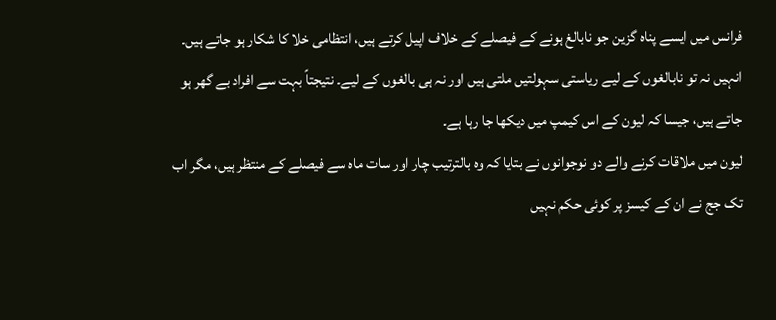فرانس میں ایسے پناہ گزین جو نابالغ ہونے کے فیصلے کے خلاف اپیل کرتے ہیں، انتظامی خلا کا شکار ہو جاتے ہیں۔ انہیں نہ تو نابالغوں کے لیے ریاستی سہولتیں ملتی ہیں اور نہ ہی بالغوں کے لیے۔ نتیجتاً بہت سے افراد بے گھر ہو جاتے ہیں، جیسا کہ لیون کے اس کیمپ میں دیکھا جا رہا ہے۔
لیون میں ملاقات کرنے والے دو نوجوانوں نے بتایا کہ وہ بالترتیب چار اور سات ماہ سے فیصلے کے منتظر ہیں، مگر اب تک جج نے ان کے کیسز پر کوئی حکم نہیں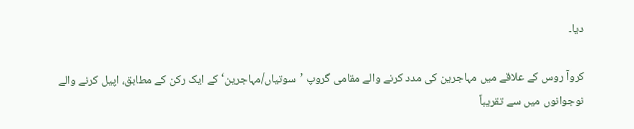دیا۔

کروآ روس کے علاقے میں مہاجرین کی مدد کرنے والے مقامی گروپ ’سوتیاں/مہاجرین‘ کے ایک رکن کے مطابق، اپیل کرنے والے نوجوانوں میں سے تقریباً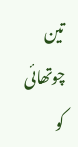تین چوتھائی کو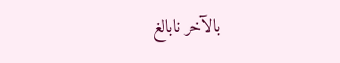بالآخر نابالغ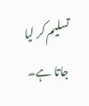تسلیم کر لیا جاتا ہے۔